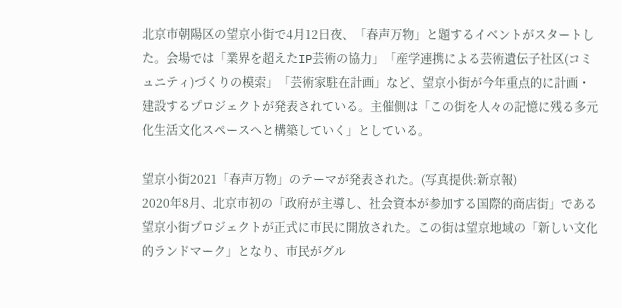北京市朝陽区の望京小街で4月12日夜、「春声万物」と題するイベントがスタートした。会場では「業界を超えたIP芸術の協力」「産学連携による芸術遺伝子社区(コミュニティ)づくりの模索」「芸術家駐在計画」など、望京小街が今年重点的に計画・建設するプロジェクトが発表されている。主催側は「この街を人々の記憶に残る多元化生活文化スペースへと構築していく」としている。

望京小街2021「春声万物」のテーマが発表された。(写真提供:新京報)
2020年8月、北京市初の「政府が主導し、社会資本が参加する国際的商店街」である望京小街プロジェクトが正式に市民に開放された。この街は望京地域の「新しい文化的ランドマーク」となり、市民がグル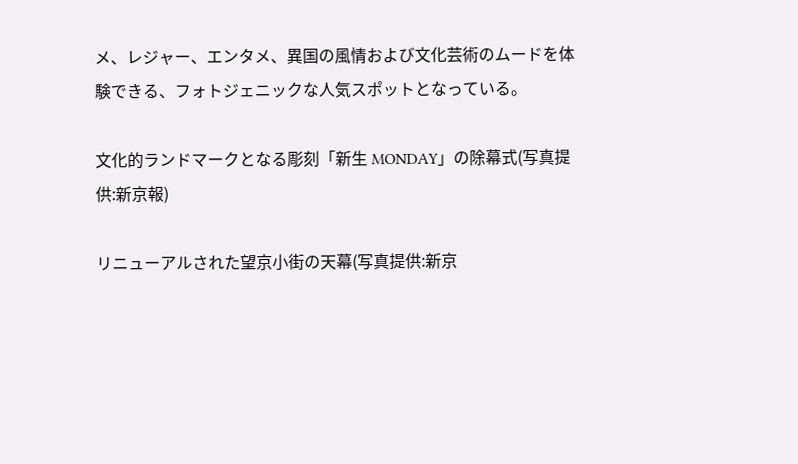メ、レジャー、エンタメ、異国の風情および文化芸術のムードを体験できる、フォトジェニックな人気スポットとなっている。

文化的ランドマークとなる彫刻「新生 MONDAY」の除幕式(写真提供:新京報)

リニューアルされた望京小街の天幕(写真提供:新京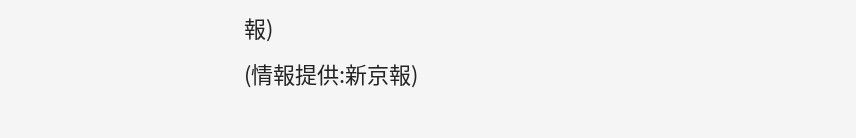報)
(情報提供:新京報)